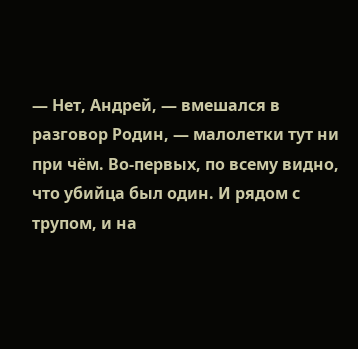— Нет, Андрей, — вмешался в разговор Родин, — малолетки тут ни при чём. Во-первых, по всему видно, что убийца был один. И рядом с трупом, и на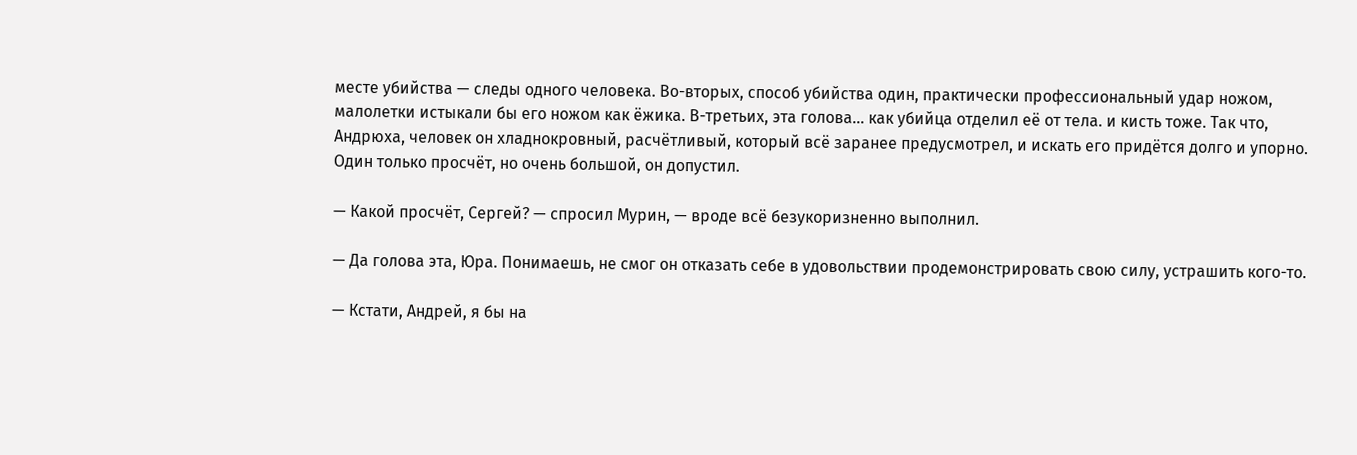месте убийства — следы одного человека. Во-вторых, способ убийства один, практически профессиональный удар ножом, малолетки истыкали бы его ножом как ёжика. В-третьих, эта голова… как убийца отделил её от тела. и кисть тоже. Так что, Андрюха, человек он хладнокровный, расчётливый, который всё заранее предусмотрел, и искать его придётся долго и упорно. Один только просчёт, но очень большой, он допустил.

— Какой просчёт, Сергей? — спросил Мурин, — вроде всё безукоризненно выполнил.

— Да голова эта, Юра. Понимаешь, не смог он отказать себе в удовольствии продемонстрировать свою силу, устрашить кого-то.

— Кстати, Андрей, я бы на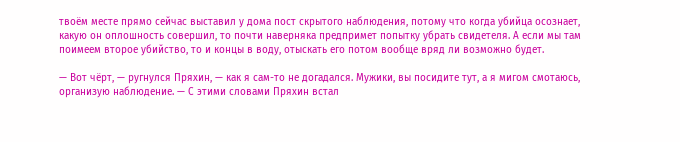твоём месте прямо сейчас выставил у дома пост скрытого наблюдения, потому что когда убийца осознает, какую он оплошность совершил, то почти наверняка предпримет попытку убрать свидетеля. А если мы там поимеем второе убийство, то и концы в воду, отыскать его потом вообще вряд ли возможно будет.

— Вот чёрт, — ругнулся Пряхин, — как я сам-то не догадался. Мужики, вы посидите тут, а я мигом смотаюсь, организую наблюдение. — С этими словами Пряхин встал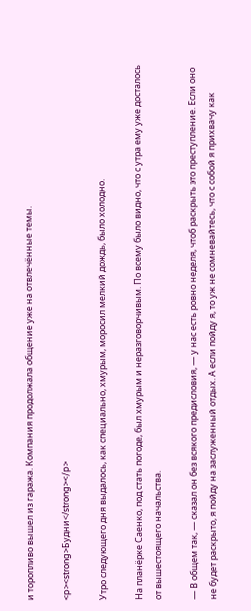и торопливо вышел из гаража. Компания продолжала общение уже на отвлечённые темы.

<p><strong>Будни</strong></p>

Утро следующего дня выдалось, как специально, хмурым, моросил мелкий дождь, было холодно.

На планёрке Саенко, под стать погоде, был хмурым и неразговорчивым. По всему было видно, что с утра ему уже досталось от вышестоящего начальства.

— В общем так, — сказал он без всякого предисловия, — у нас есть ровно неделя, чтоб раскрыть это преступление. Если оно не будет раскрыто, я пойду на заслуженный отдых. А если пойду я, то уж не сомневайтесь, что с собой я прихвачу как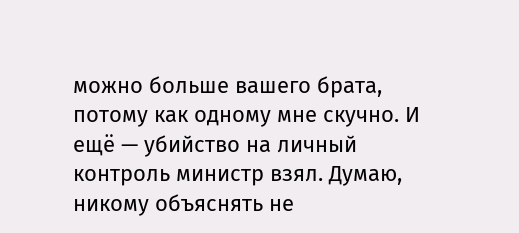можно больше вашего брата, потому как одному мне скучно. И ещё — убийство на личный контроль министр взял. Думаю, никому объяснять не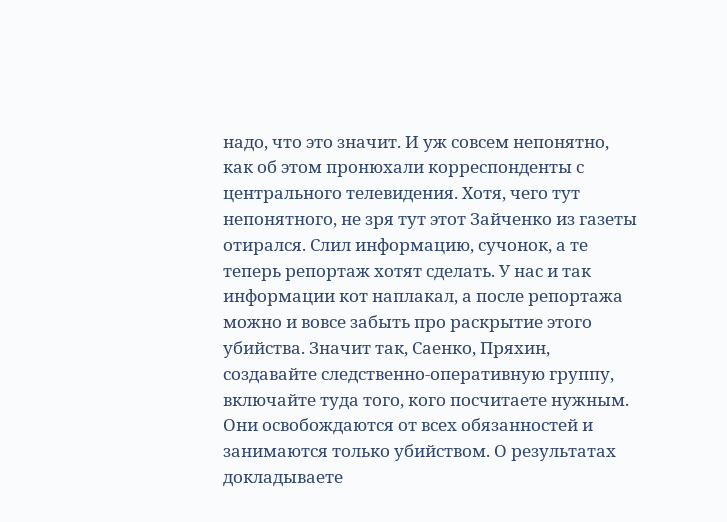надо, что это значит. И уж совсем непонятно, как об этом пронюхали корреспонденты с центрального телевидения. Хотя, чего тут непонятного, не зря тут этот Зайченко из газеты отирался. Слил информацию, сучонок, а те теперь репортаж хотят сделать. У нас и так информации кот наплакал, а после репортажа можно и вовсе забыть про раскрытие этого убийства. Значит так, Саенко, Пряхин, создавайте следственно-оперативную группу, включайте туда того, кого посчитаете нужным. Они освобождаются от всех обязанностей и занимаются только убийством. О результатах докладываете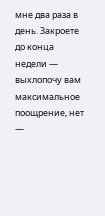мне два раза в день. Закроете до конца недели — выхлопочу вам максимальное поощрение, нет —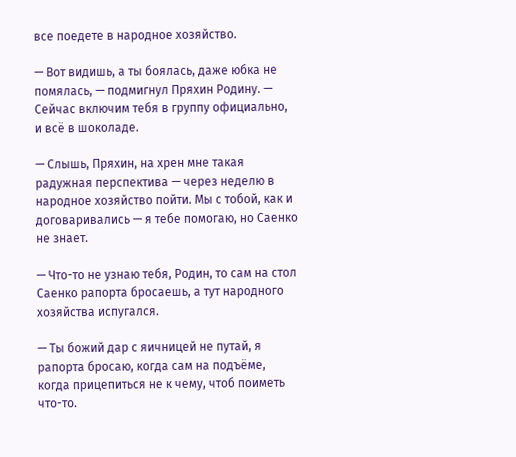все поедете в народное хозяйство.

— Вот видишь, а ты боялась, даже юбка не помялась, — подмигнул Пряхин Родину. — Сейчас включим тебя в группу официально, и всё в шоколаде.

— Слышь, Пряхин, на хрен мне такая радужная перспектива — через неделю в народное хозяйство пойти. Мы с тобой, как и договаривались — я тебе помогаю, но Саенко не знает.

— Что-то не узнаю тебя, Родин, то сам на стол Саенко рапорта бросаешь, а тут народного хозяйства испугался.

— Ты божий дар с яичницей не путай, я рапорта бросаю, когда сам на подъёме, когда прицепиться не к чему, чтоб поиметь что-то.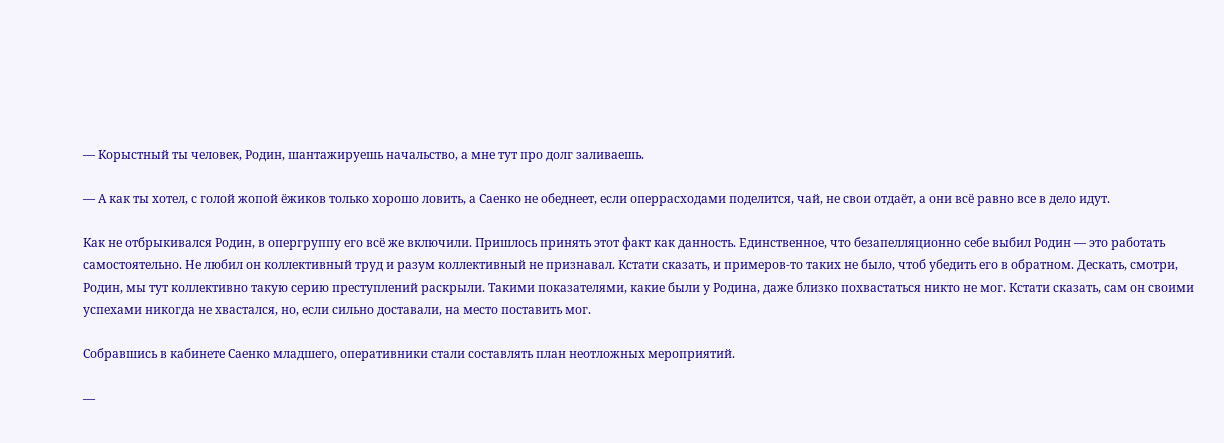— Корыстный ты человек, Родин, шантажируешь начальство, а мне тут про долг заливаешь.

— А как ты хотел, с голой жопой ёжиков только хорошо ловить, а Саенко не обеднеет, если оперрасходами поделится, чай, не свои отдаёт, а они всё равно все в дело идут.

Как не отбрыкивался Родин, в опергруппу его всё же включили. Пришлось принять этот факт как данность. Единственное, что безапелляционно себе выбил Родин — это работать самостоятельно. Не любил он коллективный труд и разум коллективный не признавал. Кстати сказать, и примеров-то таких не было, чтоб убедить его в обратном. Дескать, смотри, Родин, мы тут коллективно такую серию преступлений раскрыли. Такими показателями, какие были у Родина, даже близко похвастаться никто не мог. Кстати сказать, сам он своими успехами никогда не хвастался, но, если сильно доставали, на место поставить мог.

Собравшись в кабинете Саенко младшего, оперативники стали составлять план неотложных мероприятий.

—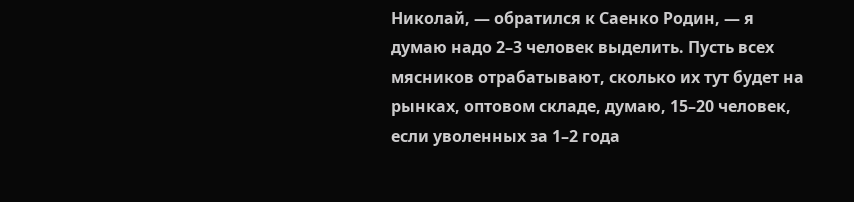Николай, — обратился к Саенко Родин, — я думаю надо 2–3 человек выделить. Пусть всех мясников отрабатывают, сколько их тут будет на рынках, оптовом складе, думаю, 15–20 человек, если уволенных за 1–2 года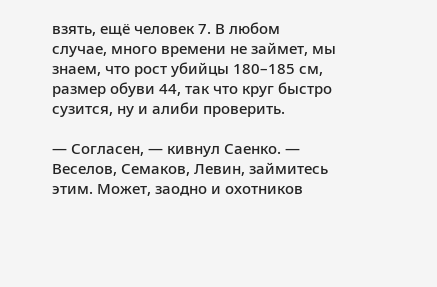взять, ещё человек 7. В любом случае, много времени не займет, мы знаем, что рост убийцы 180–185 см, размер обуви 44, так что круг быстро сузится, ну и алиби проверить.

— Согласен, — кивнул Саенко. — Веселов, Семаков, Левин, займитесь этим. Может, заодно и охотников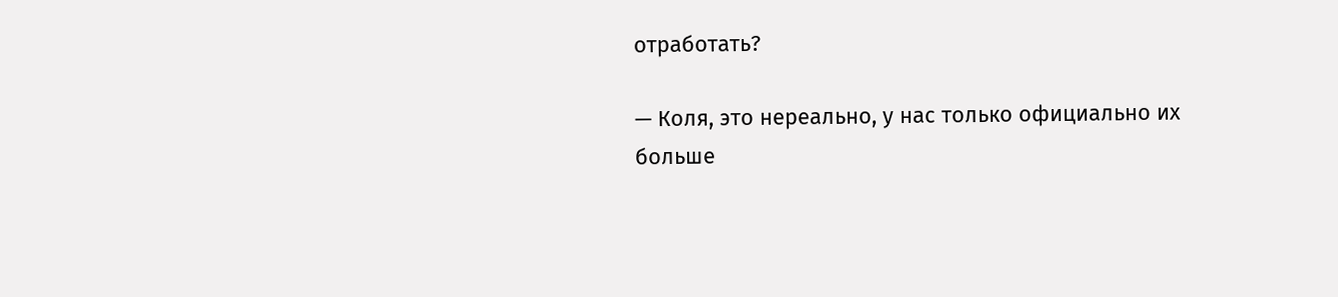отработать?

— Коля, это нереально, у нас только официально их больше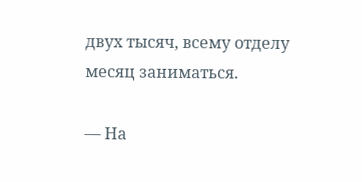двух тысяч, всему отделу месяц заниматься.

— На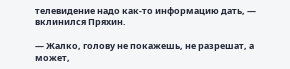телевидение надо как-то информацию дать, — вклинился Пряхин.

— Жалко, голову не покажешь, не разрешат, а может,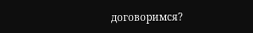договоримся?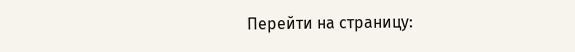Перейти на страницу: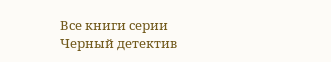Все книги серии Черный детектив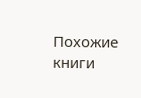Похожие книги